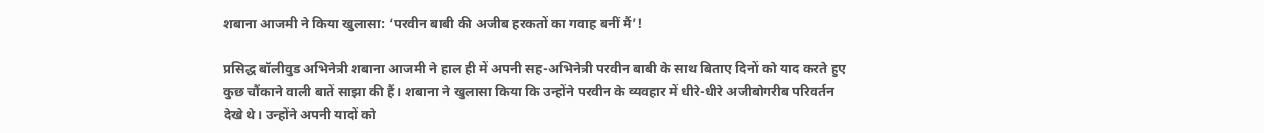शबाना आजमी ने किया खुलासा: ‘परवीन बाबी की अजीब हरकतों का गवाह बनीं मैं’!

प्रसिद्ध बॉलीवुड अभिनेत्री शबाना आजमी ने हाल ही में अपनी सह-अभिनेत्री परवीन बाबी के साथ बिताए दिनों को याद करते हुए कुछ चौंकाने वाली बातें साझा की हैं। शबाना ने खुलासा किया कि उन्होंने परवीन के व्यवहार में धीरे-धीरे अजीबोगरीब परिवर्तन देखे थे। उन्होंने अपनी यादों को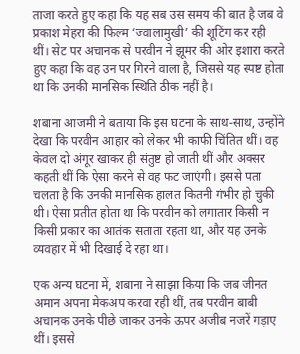ताजा करते हुए कहा कि यह सब उस समय की बात है जब वे प्रकाश मेहरा की फिल्म ‘ज्वालामुखी’ की शूटिंग कर रही थीं। सेट पर अचानक से परवीन ने झूमर की ओर इशारा करते हुए कहा कि वह उन पर गिरने वाला है, जिससे यह स्पष्ट होता था कि उनकी मानसिक स्थिति ठीक नहीं है।

शबाना आजमी ने बताया कि इस घटना के साथ-साथ, उन्होंने देखा कि परवीन आहार को लेकर भी काफी चिंतित थीं। वह केवल दो अंगूर खाकर ही संतुष्ट हो जाती थीं और अक्सर कहती थीं कि ऐसा करने से वह फट जाएंगी। इससे पता चलता है कि उनकी मानसिक हालत कितनी गंभीर हो चुकी थी। ऐसा प्रतीत होता था कि परवीन को लगातार किसी न किसी प्रकार का आतंक सताता रहता था, और यह उनके व्यवहार में भी दिखाई दे रहा था।

एक अन्य घटना में, शबाना ने साझा किया कि जब जीनत अमान अपना मेकअप करवा रही थीं, तब परवीन बाबी अचानक उनके पीछे जाकर उनके ऊपर अजीब नजरें गड़ाए थीं। इससे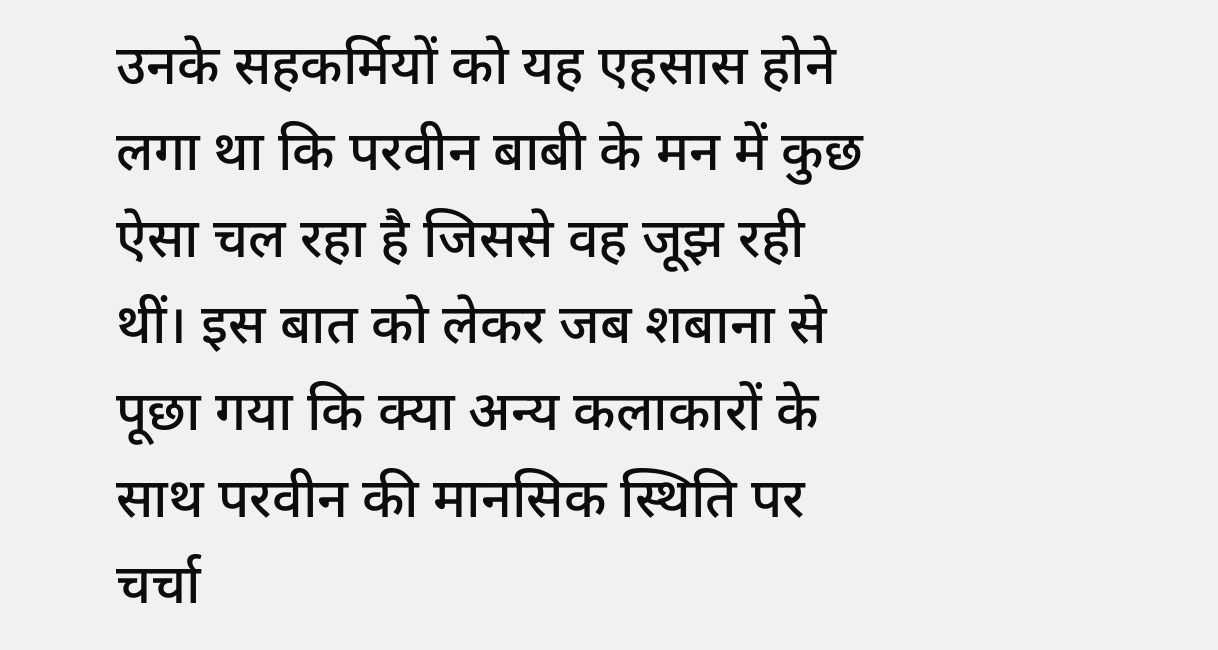उनके सहकर्मियों को यह एहसास होने लगा था कि परवीन बाबी के मन में कुछ ऐसा चल रहा है जिससे वह जूझ रही थीं। इस बात को लेकर जब शबाना से पूछा गया कि क्या अन्य कलाकारों के साथ परवीन की मानसिक स्थिति पर चर्चा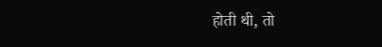होती थी, तो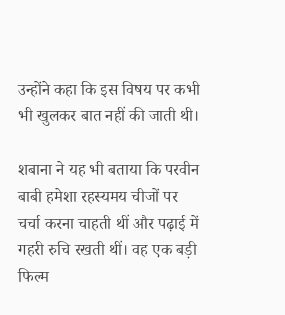उन्होंने कहा कि इस विषय पर कभी भी खुलकर बात नहीं की जाती थी।

शबाना ने यह भी बताया कि परवीन बाबी हमेशा रहस्यमय चीजों पर चर्चा करना चाहती थीं और पढ़ाई में गहरी रुचि रखती थीं। वह एक बड़ी फिल्म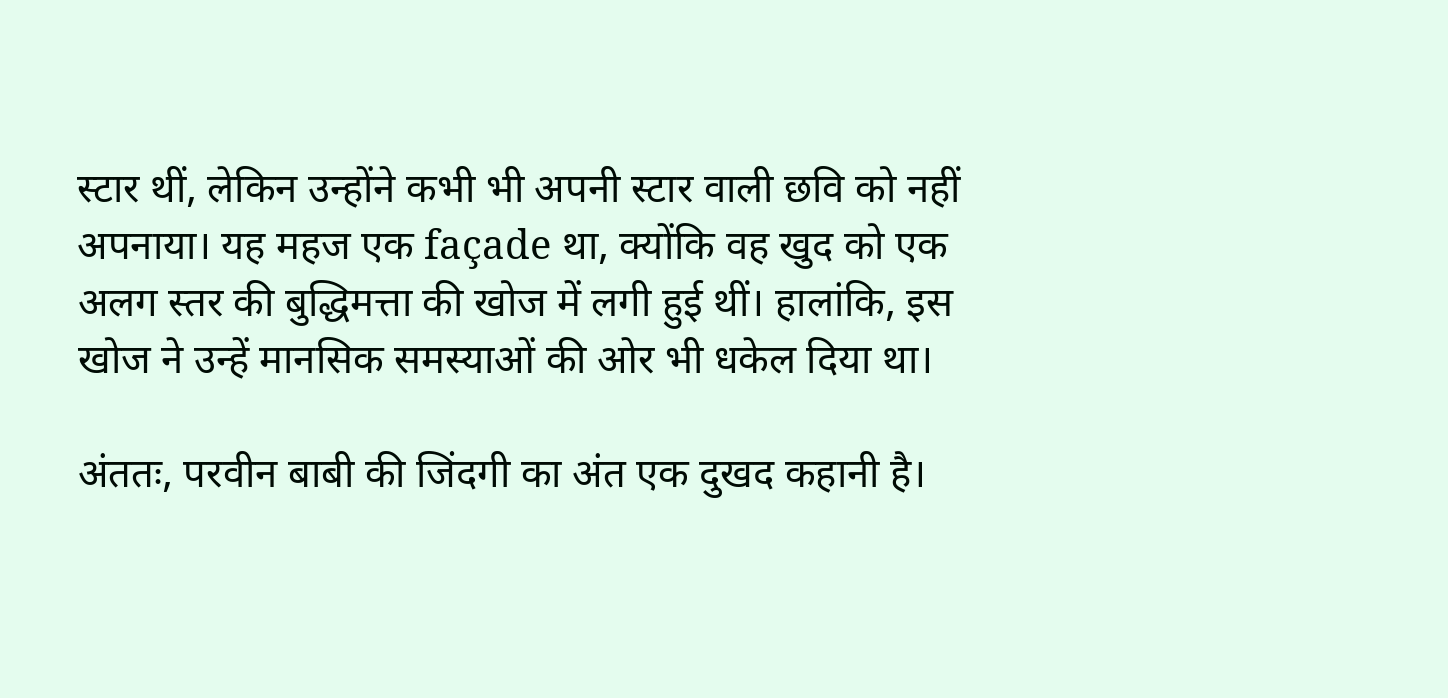स्टार थीं, लेकिन उन्होंने कभी भी अपनी स्टार वाली छवि को नहीं अपनाया। यह महज एक façade था, क्योंकि वह खुद को एक अलग स्तर की बुद्धिमत्ता की खोज में लगी हुई थीं। हालांकि, इस खोज ने उन्हें मानसिक समस्याओं की ओर भी धकेल दिया था।

अंततः, परवीन बाबी की जिंदगी का अंत एक दुखद कहानी है।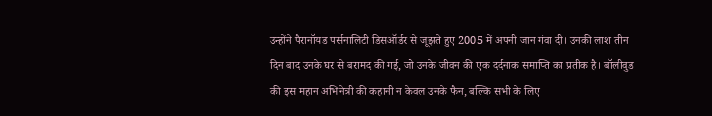उन्होंने पैरानॉयड पर्सनालिटी डिसऑर्डर से जूझते हुए 2005 में अपनी जान गंवा दी। उनकी लाश तीन दिन बाद उनके घर से बरामद की गई, जो उनके जीवन की एक दर्दनाक समाप्ति का प्रतीक है। बॉलीवुड की इस महान अभिनेत्री की कहानी न केवल उनके फैन, बल्कि सभी के लिए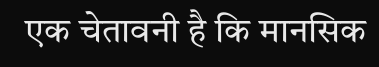एक चेतावनी है कि मानसिक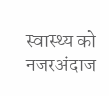स्वास्थ्य को नजरअंदाज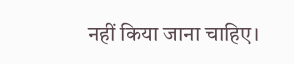नहीं किया जाना चाहिए।